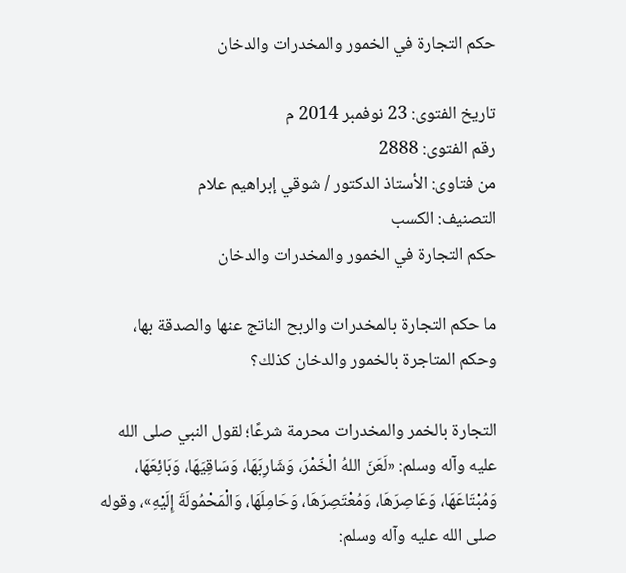حكم التجارة في الخمور والمخدرات والدخان

تاريخ الفتوى: 23 نوفمبر 2014 م
رقم الفتوى: 2888
من فتاوى: الأستاذ الدكتور / شوقي إبراهيم علام
التصنيف: الكسب
حكم التجارة في الخمور والمخدرات والدخان

ما حكم التجارة بالمخدرات والربح الناتج عنها والصدقة بها، وحكم المتاجرة بالخمور والدخان كذلك؟

التجارة بالخمر والمخدرات محرمة شرعًا؛ لقول النبي صلى الله عليه وآله وسلم: «لَعَنَ اللهُ الْخَمْرَ، وَشَارِبَهَا، وَسَاقِيَهَا، وَبَائِعَهَا، وَمُبْتَاعَهَا، وَعَاصِرَهَا، وَمُعْتَصِرَهَا، وَحَامِلَهَا، وَالْمَحْمُولَةَ إِلَيْهِ»، وقوله صلى الله عليه وآله وسلم: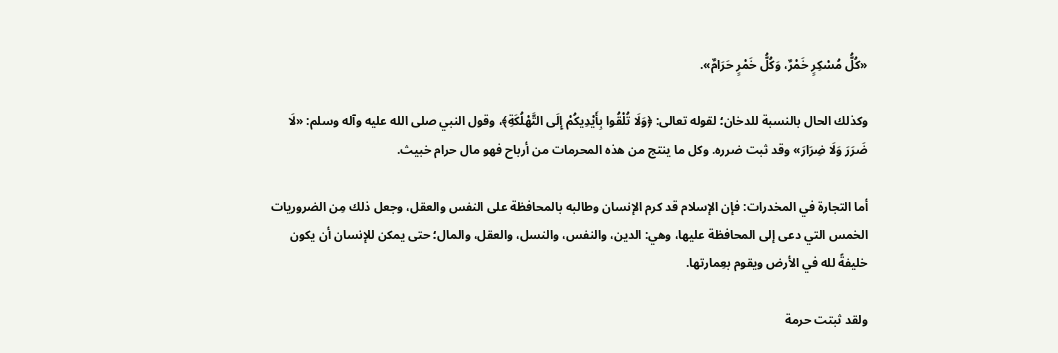«كُلُّ مُسْكِرٍ خَمْرٌ، وَكُلُّ خَمْرٍ حَرَامٌ».

وكذلك الحال بالنسبة للدخان؛ لقوله تعالى: ﴿وَلَا تُلْقُوا بِأَيْدِيكُمْ إِلَى التَّهْلُكَةِ﴾، وقول النبي صلى الله عليه وآله وسلم: «لَا ضَرَرَ وَلَا ضِرَارَ» وقد ثبت ضرره. وكل ما ينتج من هذه المحرمات من أرباح فهو مال حرام خبيث.

أما التجارة في المخدرات: فإن الإسلام قد كرم الإنسان وطالبه بالمحافظة على النفس والعقل، وجعل ذلك مِن الضروريات الخمس التي دعى إلى المحافظة عليها، وهي: الدين، والنفس، والنسل، والعقل، والمال؛ حتى يمكن للإنسان أن يكون خليفةً لله في الأرض ويقوم بعِمارتها.

ولقد ثبتت حرمة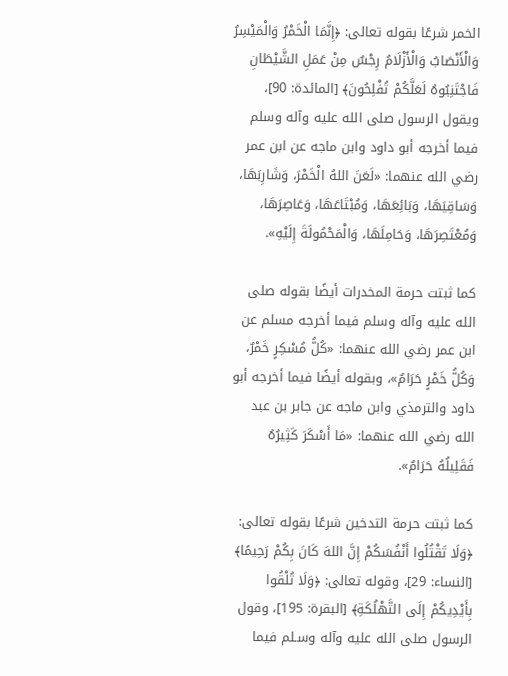الخمر شرعًا بقوله تعالى: ﴿إِنَّمَا الْخَمْرُ وَالْمَيْسِرُ وَالْأَنْصَابُ وَالْأَزْلَامُ رِجْسٌ مِنْ عَمَلِ الشَّيْطَانِ فَاجْتَنِبُوهُ لَعَلَّكُمْ تُفْلِحُونَ﴾ [المائدة: 90]، ويقول الرسول صلى الله عليه وآله وسلم فيما أخرجه أبو داود وابن ماجه عن ابن عمر رضي الله عنهما: «لَعَنَ اللهُ الْخَمْرَ، وَشَارِبَهَا، وَسَاقِيَهَا، وَبَائِعَهَا، وَمُبْتَاعَهَا، وَعَاصِرَهَا، وَمُعْتَصِرَهَا، وَحَامِلَهَا، وَالْمَحْمُولَةَ إِلَيْهِ».

كما ثبتت حرمة المخدرات أيضًا بقوله صلى الله عليه وآله وسلم فيما أخرجه مسلم عن ابن عمر رضي الله عنهما: «كُلُّ مُسْكِرٍ خَمْرٌ، وَكُلُّ خَمْرٍ حَرَامٌ»، وبقوله أيضًا فيما أخرجه أبو داود والترمذي وابن ماجه عن جابر بن عبد الله رضي الله عنهما: «مَا أَسْكَرَ كَثِيرُهُ فَقَلِيلُهُ حَرَامٌ».

كما ثبتت حرمة التدخين شرعًا بقوله تعالى: ﴿وَلَا تَقْتُلُوا أَنْفُسَكُمْ إِنَّ اللهَ كَانَ بِكُمْ رَحِيمًا﴾ [النساء: 29]، وقوله تعالى: ﴿وَلَا تُلْقُوا بِأَيْدِيكُمْ إِلَى التَّهْلُكَةِ﴾ [البقرة: 195]، وقول الرسول صلى الله عليه وآله وسـلم فيما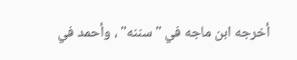أخرجه ابن ماجه في "سننه" ، وأحمد في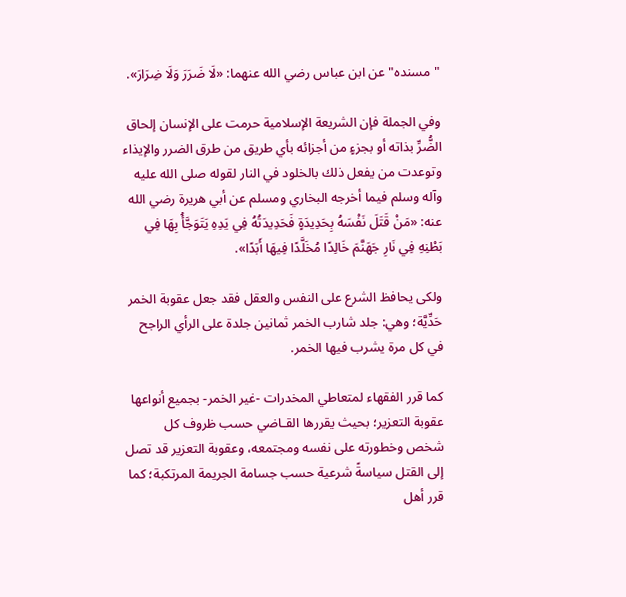"مسنده" عن ابن عباس رضي الله عنهما: «لَا ضَرَرَ وَلَا ضِرَارَ».

وفي الجملة فإن الشريعة الإسلامية حرمت على الإنسان إلحاق الضُّرِّ بذاته أو بجزءٍ من أجزائه بأي طريق من طرق الضرر والإيذاء وتوعدت من يفعل ذلك بالخلود في النار لقوله صلى الله عليه وآله وسلم فيما أخرجه البخاري ومسلم عن أبي هريرة رضي الله عنه: «مَنْ قَتَلَ نَفْسَهُ بِحَدِيدَةٍ فَحَدِيدَتُهُ فِي يَدِهِ يَتَوَجَّأُ بِهَا فِي بَطْنِهِ فِي نَارِ جَهَنَّمَ خَالِدًا مُخَلَّدًا فِيهَا أَبَدًا».

ولكى يحافظ الشرع على النفس والعقل فقد جعل عقوبة الخمر حَدِّيَّة؛ وهي: جلد شارب الخمر ثمانين جلدة على الرأي الراجح في كل مرة يشرب فيها الخمر.

كما قرر الفقهاء لمتعاطي المخدرات -غير الخمر- بجميع أنواعها عقوبة التعزير؛ بحيث يقررها القـاضي حسب ظروف كل شخص وخطورته على نفسه ومجتمعه، وعقوبة التعزير قد تصل إلى القتل سياسةً شرعية حسب جسامة الجريمة المرتكبة؛ كما قرر أهل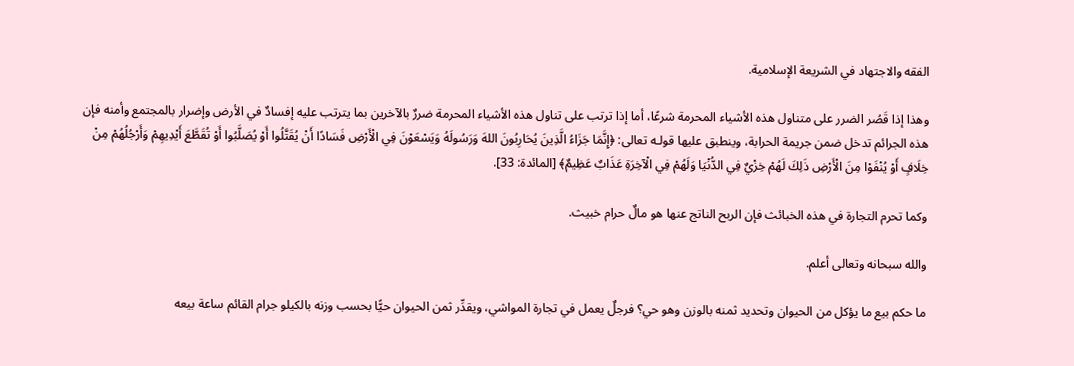الفقه والاجتهاد في الشريعة الإسلامية.

وهذا إذا قَصُر الضرر على متناول هذه الأشياء المحرمة شرعًا، أما إذا ترتب على تناول هذه الأشياء المحرمة ضررٌ بالآخرين بما يترتب عليه إفسادٌ في الأرض وإضرار بالمجتمع وأمنه فإن هذه الجرائم تدخل ضمن جريمة الحرابة، وينطبق عليها قولـه تعالى: ﴿إِنَّمَا جَزَاءُ الَّذِينَ يُحَارِبُونَ اللهَ وَرَسُولَهُ وَيَسْعَوْنَ فِي الْأَرْضِ فَسَادًا أَنْ يُقَتَّلُوا أَوْ يُصَلَّبُوا أَوْ تُقَطَّعَ أَيْدِيهِمْ وَأَرْجُلُهُمْ مِنْ خِلَافٍ أَوْ يُنْفَوْا مِنَ الْأَرْضِ ذَلِكَ لَهُمْ خِزْيٌ فِي الدُّنْيَا وَلَهُمْ فِي الْآخِرَةِ عَذَابٌ عَظِيمٌ﴾ [المائدة: 33].

وكما تحرم التجارة في هذه الخبائث فإن الربح الناتج عنها هو مالٌ حرام خبيث.

والله سبحانه وتعالى أعلم.

ما حكم بيع ما يؤكل من الحيوان وتحديد ثمنه بالوزن وهو حي؟ فرجلٌ يعمل في تجارة المواشي، ويقدِّر ثمن الحيوان حيًّا بحسب وزنه بالكيلو جرام القائم ساعة بيعه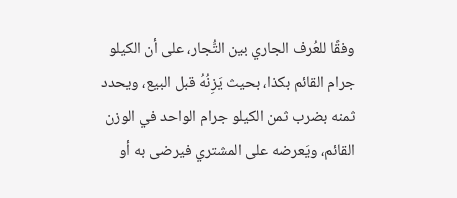وفقًا للعُرف الجاري بين التُّجار، على أن الكيلو جرام القائم بكذا، بحيث يَزِنُهُ قبل البيع، ويحدد ثمنه بضرب ثمن الكيلو جرام الواحد في الوزن القائم، ويَعرضه على المشتري فيرضى به أو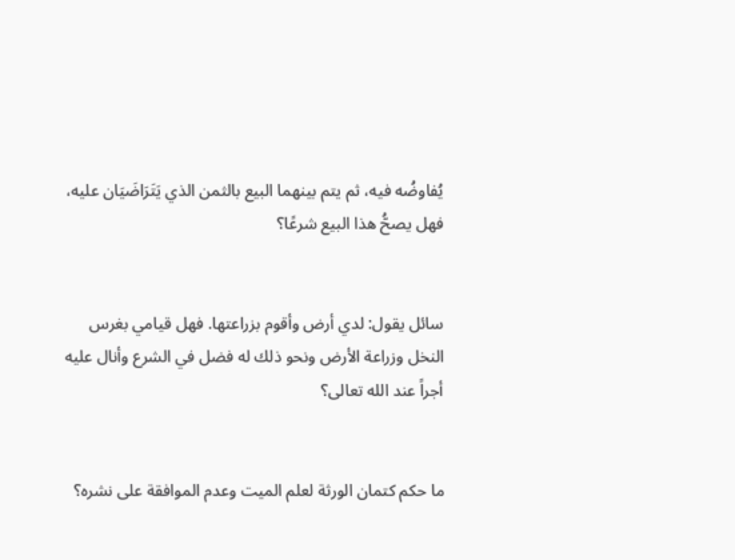يُفاوضُه فيه، ثم يتم بينهما البيع بالثمن الذي يَتَرَاضَيَان عليه، فهل يصحُّ هذا البيع شرعًا؟


سائل يقول: لدي أرض وأقوم بزراعتها. فهل قيامي بغرس النخل وزراعة الأرض ونحو ذلك له فضل في الشرع وأنال عليه أجراً عند الله تعالى؟


ما حكم كتمان الورثة لعلم الميت وعدم الموافقة على نشره؟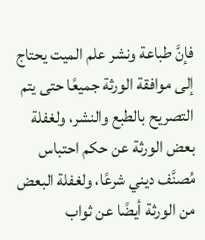فإنَّ طباعة ونشر علم الميت يحتاج إلى موافقة الورثة جميعًا حتى يتم التصريح بالطبع والنشر، ولغفلة بعض الورثة عن حكم احتباس مُصنَّف ديني شرعًا، ولغفلة البعض من الورثة أيضًا عن ثواب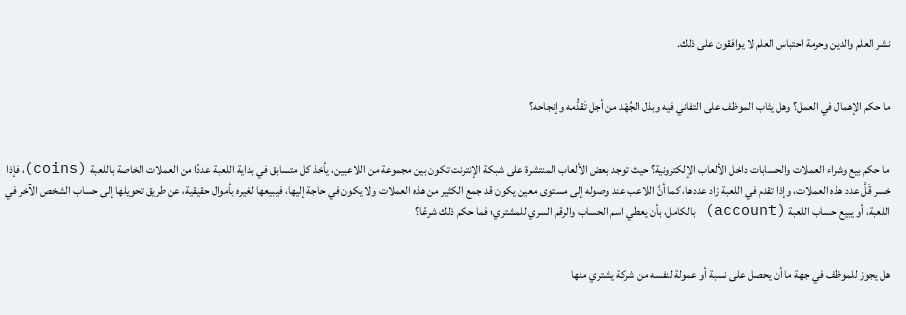نشر العلم والدين وحرمة احتباس العلم لا يوافقون على ذلك.


ما حكم الإهمال في العمل؟ وهل يثاب الموظف على التفاني فيه وبذل الجُهْد من أجل تَقدُّمه وإنجاحه؟


ما حكم بيع وشراء العملات والحسابات داخل الألعاب الإلكترونية؟ حيث توجد بعض الألعاب المنتشرة على شبكة الإنترنت تكون بين مجموعة من اللاعبين، يأخذ كل متسابق في بداية اللعبة عددًا من العملات الخاصة باللعبة (coins)، فإذا خسر قَلَّ عدد هذه العملات، وإذا تقدم في اللعبة زاد عددها، كما أنَّ اللاعب عند وصوله إلى مستوى معين يكون قد جمع الكثير من هذه العملات ولا يكون في حاجة إليها، فيبيعها لغيره بأموال حقيقية، عن طريق تحويلها إلى حساب الشخص الآخر في اللعبة، أو يبيع حساب اللعبة (account) بالكامل، بأن يعطي اسم الحساب والرقم السري للمشتري؛ فما حكم ذلك شرعًا؟


هل يجوز للموظف في جهة ما أن يحصل على نسبة أو عمولة لنفسه من شركة يشتري منها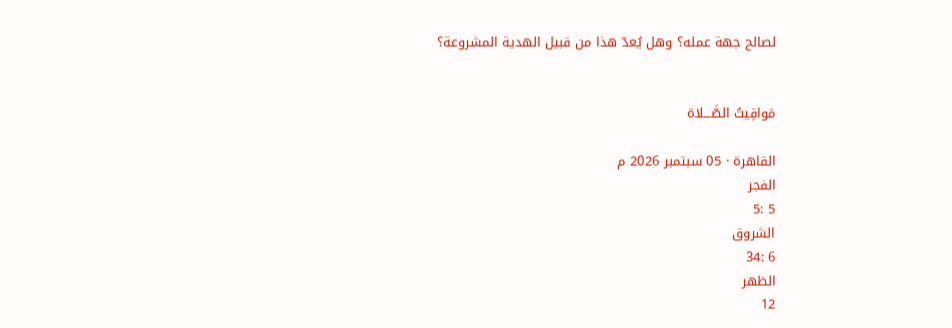لصالح جهة عمله؟ وهل يُعدّ هذا من قبيل الهدية المشروعة؟


مَواقِيتُ الصَّـــلاة

القاهرة · 05 سبتمبر 2026 م
الفجر
5 :5
الشروق
6 :34
الظهر
12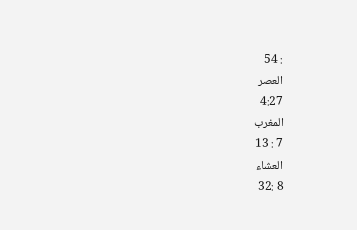: 54
العصر
4:27
المغرب
7 : 13
العشاء
8 :32